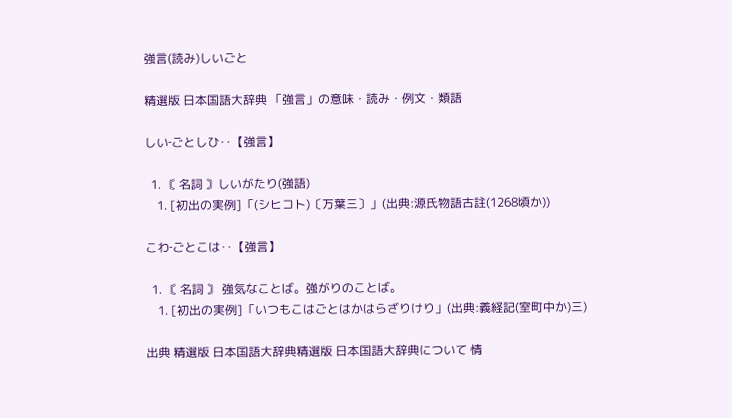強言(読み)しいごと

精選版 日本国語大辞典 「強言」の意味・読み・例文・類語

しい‐ごとしひ‥【強言】

  1. 〘 名詞 〙しいがたり(強語)
    1. [初出の実例]「(シヒコト)〔万葉三〕」(出典:源氏物語古註(1268頃か))

こわ‐ごとこは‥【強言】

  1. 〘 名詞 〙 強気なことば。強がりのことば。
    1. [初出の実例]「いつもこはごとはかはらざりけり」(出典:義経記(室町中か)三)

出典 精選版 日本国語大辞典精選版 日本国語大辞典について 情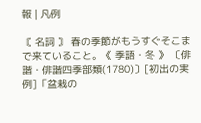報 | 凡例

〘 名詞 〙 春の季節がもうすぐそこまで来ていること。《 季語・冬 》 〔俳諧・俳諧四季部類(1780)〕[初出の実例]「盆栽の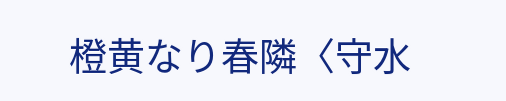橙黄なり春隣〈守水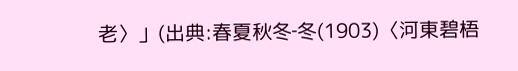老〉」(出典:春夏秋冬‐冬(1903)〈河東碧梧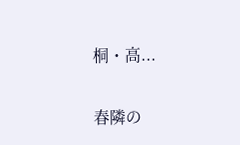桐・高...

春隣の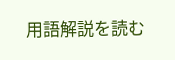用語解説を読む